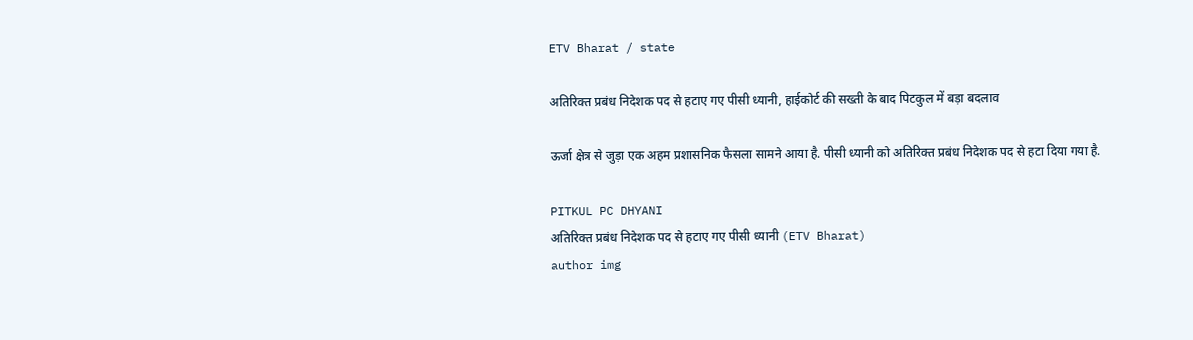ETV Bharat / state

अतिरिक्त प्रबंध निदेशक पद से हटाए गए पीसी ध्यानी, हाईकोर्ट की सख्ती के बाद पिटकुल में बड़ा बदलाव

ऊर्जा क्षेत्र से जुड़ा एक अहम प्रशासनिक फैसला सामने आया है. पीसी ध्यानी को अतिरिक्त प्रबंध निदेशक पद से हटा दिया गया है.

PITKUL PC DHYANI
अतिरिक्त प्रबंध निदेशक पद से हटाए गए पीसी ध्यानी (ETV Bharat)
author img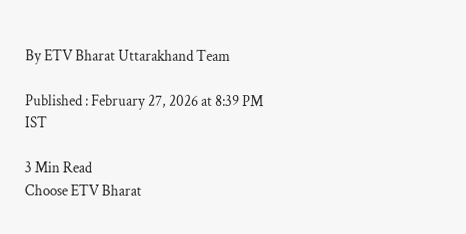By ETV Bharat Uttarakhand Team

Published : February 27, 2026 at 8:39 PM IST

3 Min Read
Choose ETV Bharat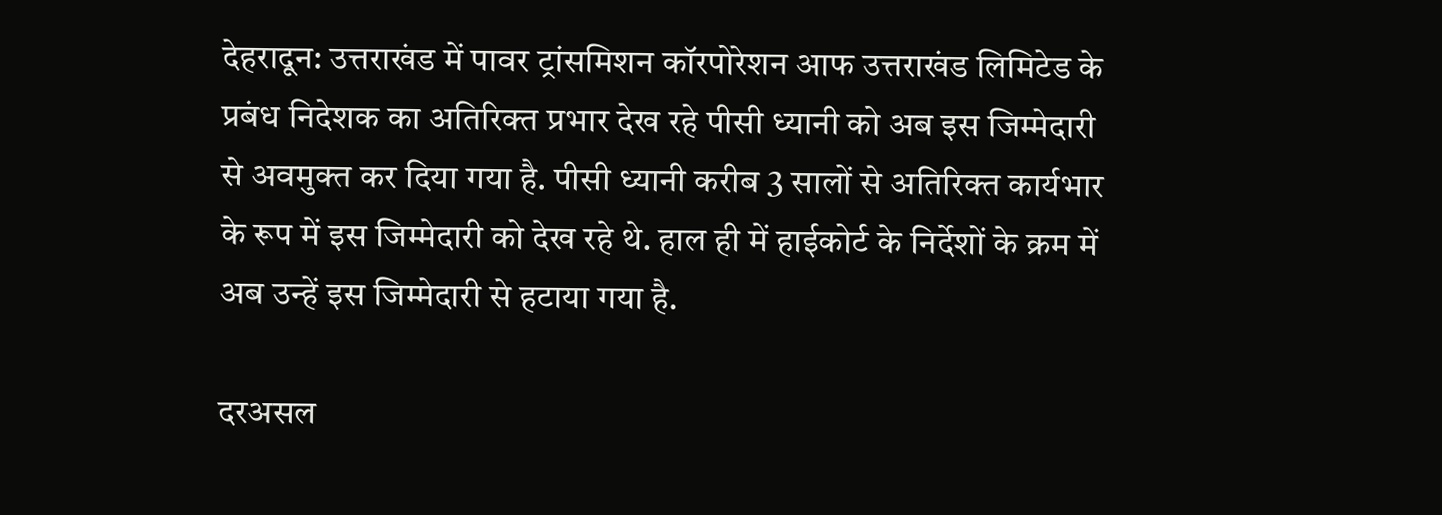देहरादून: उत्तराखंड में पावर ट्रांसमिशन कॉरपोरेशन आफ उत्तराखंड लिमिटेड के प्रबंध निदेशक का अतिरिक्त प्रभार देख रहे पीसी ध्यानी को अब इस जिम्मेदारी से अवमुक्त कर दिया गया है. पीसी ध्यानी करीब 3 सालों से अतिरिक्त कार्यभार के रूप में इस जिम्मेदारी को देख रहे थे. हाल ही में हाईकोर्ट के निर्देशों के क्रम में अब उन्हें इस जिम्मेदारी से हटाया गया है.

दरअसल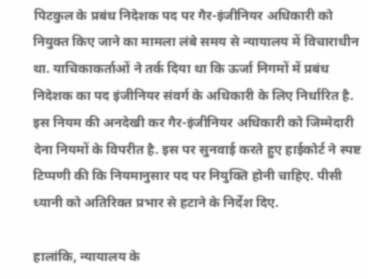पिटकुल के प्रबंध निदेशक पद पर गैर-इंजीनियर अधिकारी को नियुक्त किए जाने का मामला लंबे समय से न्यायालय में विचाराधीन था. याचिकाकर्ताओं ने तर्क दिया था कि ऊर्जा निगमों में प्रबंध निदेशक का पद इंजीनियर संवर्ग के अधिकारी के लिए निर्धारित है. इस नियम की अनदेखी कर गैर-इंजीनियर अधिकारी को जिम्मेदारी देना नियमों के विपरीत है. इस पर सुनवाई करते हुए हाईकोर्ट ने स्पष्ट टिप्पणी की कि नियमानुसार पद पर नियुक्ति होनी चाहिए. पीसी ध्यानी को अतिरिक्त प्रभार से हटाने के निर्देश दिए.

हालांकि, न्यायालय के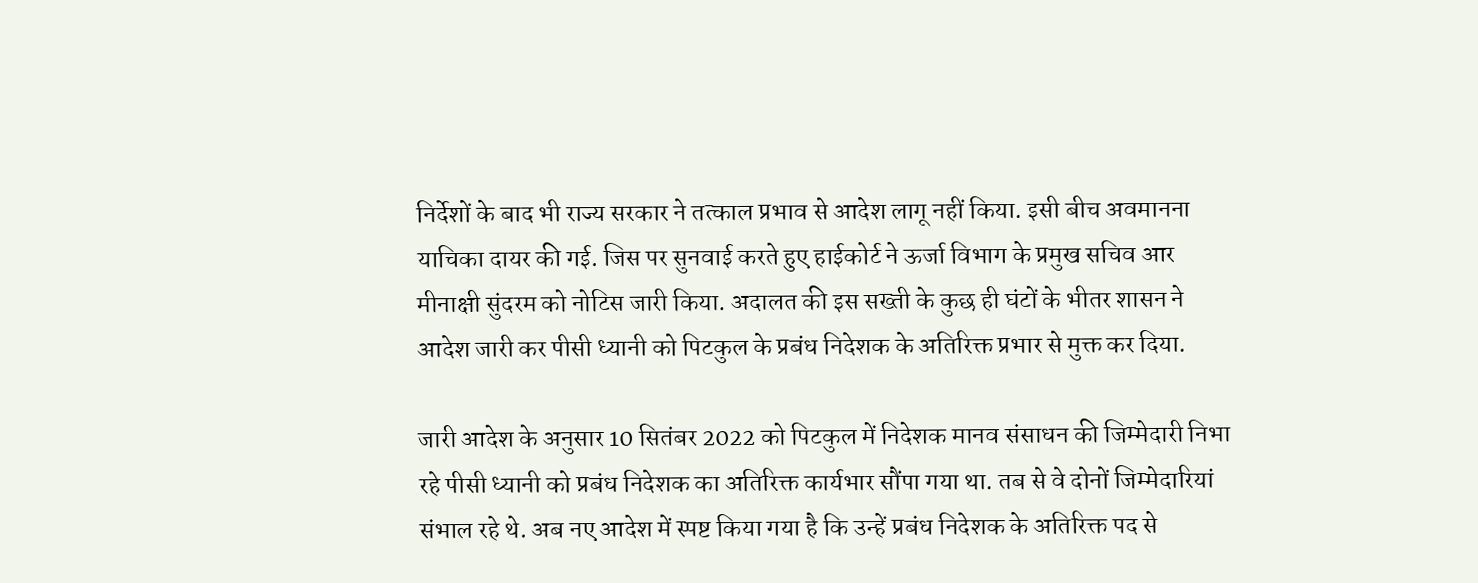निर्देशों के बाद भी राज्य सरकार ने तत्काल प्रभाव से आदेश लागू नहीं किया. इसी बीच अवमानना याचिका दायर की गई. जिस पर सुनवाई करते हुए हाईकोर्ट ने ऊर्जा विभाग के प्रमुख सचिव आर मीनाक्षी सुंदरम को नोटिस जारी किया. अदालत की इस सख्ती के कुछ ही घंटों के भीतर शासन ने आदेश जारी कर पीसी ध्यानी को पिटकुल के प्रबंध निदेशक के अतिरिक्त प्रभार से मुक्त कर दिया.

जारी आदेश के अनुसार 10 सितंबर 2022 को पिटकुल में निदेशक मानव संसाधन की जिम्मेदारी निभा रहे पीसी ध्यानी को प्रबंध निदेशक का अतिरिक्त कार्यभार सौंपा गया था. तब से वे दोनों जिम्मेदारियां संभाल रहे थे. अब नए आदेश में स्पष्ट किया गया है कि उन्हें प्रबंध निदेशक के अतिरिक्त पद से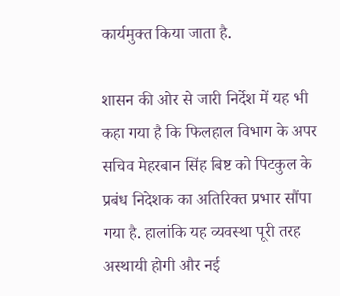कार्यमुक्त किया जाता है.

शासन की ओर से जारी निर्देश में यह भी कहा गया है कि फिलहाल विभाग के अपर सचिव मेहरबान सिंह बिष्ट को पिटकुल के प्रबंध निदेशक का अतिरिक्त प्रभार सौंपा गया है. हालांकि यह व्यवस्था पूरी तरह अस्थायी होगी और नई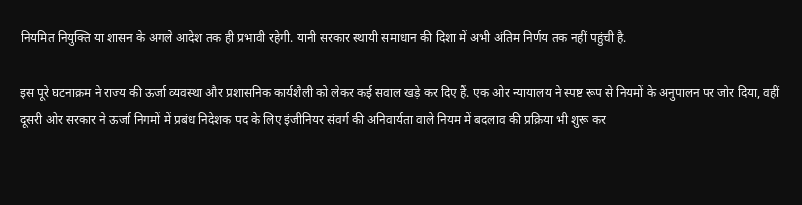नियमित नियुक्ति या शासन के अगले आदेश तक ही प्रभावी रहेगी. यानी सरकार स्थायी समाधान की दिशा में अभी अंतिम निर्णय तक नहीं पहुंची है.

इस पूरे घटनाक्रम ने राज्य की ऊर्जा व्यवस्था और प्रशासनिक कार्यशैली को लेकर कई सवाल खड़े कर दिए हैं. एक ओर न्यायालय ने स्पष्ट रूप से नियमों के अनुपालन पर जोर दिया, वहीं दूसरी ओर सरकार ने ऊर्जा निगमों में प्रबंध निदेशक पद के लिए इंजीनियर संवर्ग की अनिवार्यता वाले नियम में बदलाव की प्रक्रिया भी शुरू कर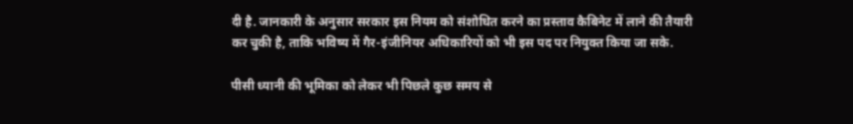दी है. जानकारी के अनुसार सरकार इस नियम को संशोधित करने का प्रस्ताव कैबिनेट में लाने की तैयारी कर चुकी है, ताकि भविष्य में गैर-इंजीनियर अधिकारियों को भी इस पद पर नियुक्त किया जा सके.

पीसी ध्यानी की भूमिका को लेकर भी पिछले कुछ समय से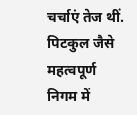चर्चाएं तेज थीं. पिटकुल जैसे महत्वपूर्ण निगम में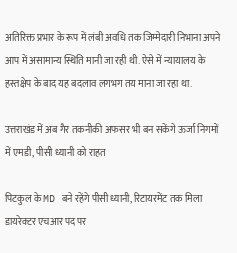अतिरिक्त प्रभार के रूप में लंबी अवधि तक जिम्मेदारी निभाना अपने आप में असामान्य स्थिति मानी जा रही थी. ऐसे में न्यायालय के हस्तक्षेप के बाद यह बदलाव लगभग तय माना जा रहा था.

उत्तराखंड में अब गैर तकनीकी अफसर भी बन सकेंगे ऊर्जा निगमों में एमडी, पीसी ध्यानी को राहत

पिटकुल के MD बने रहेंगे पीसी ध्यानी, रिटायरमेंट तक मिला डायरेक्टर एचआर पद पर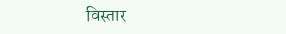विस्तार